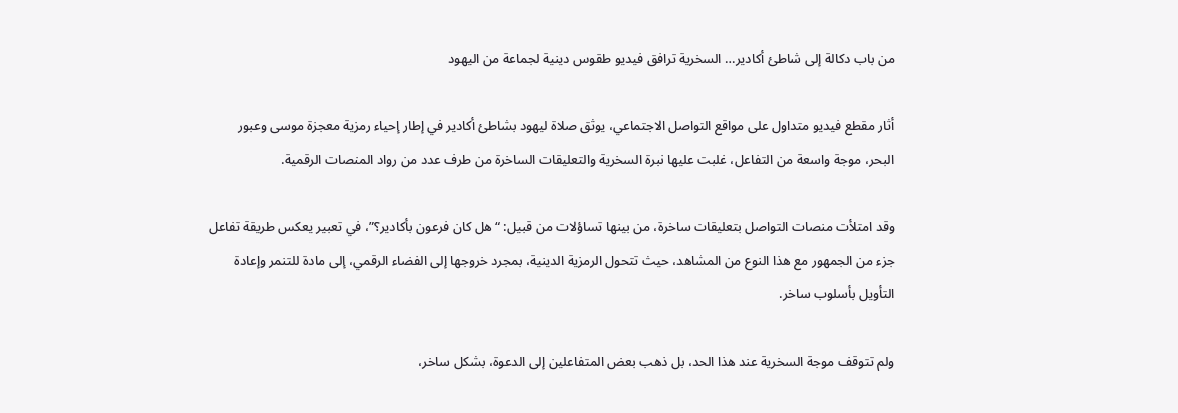من باب دكالة إلى شاطئ أكادير… السخرية ترافق فيديو طقوس دينية لجماعة من اليهود

أثار مقطع فيديو متداول على مواقع التواصل الاجتماعي، يوثق صلاة ليهود بشاطئ أكادير في إطار إحياء رمزية معجزة موسى وعبور البحر، موجة واسعة من التفاعل، غلبت عليها نبرة السخرية والتعليقات الساخرة من طرف عدد من رواد المنصات الرقمية.

وقد امتلأت منصات التواصل بتعليقات ساخرة، من بينها تساؤلات من قبيل: “هل كان فرعون بأكادير؟”، في تعبير يعكس طريقة تفاعل جزء من الجمهور مع هذا النوع من المشاهد، حيث تتحول الرمزية الدينية، بمجرد خروجها إلى الفضاء الرقمي، إلى مادة للتنمر وإعادة التأويل بأسلوب ساخر.

ولم تتوقف موجة السخرية عند هذا الحد، بل ذهب بعض المتفاعلين إلى الدعوة، بشكل ساخر،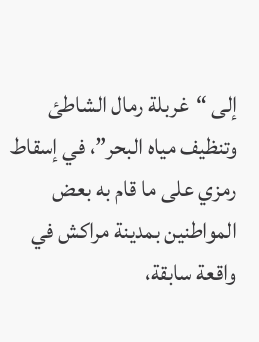إلى “غربلة رمال الشاطئ وتنظيف مياه البحر”، في إسقاط رمزي على ما قام به بعض المواطنين بمدينة مراكش في واقعة سابقة،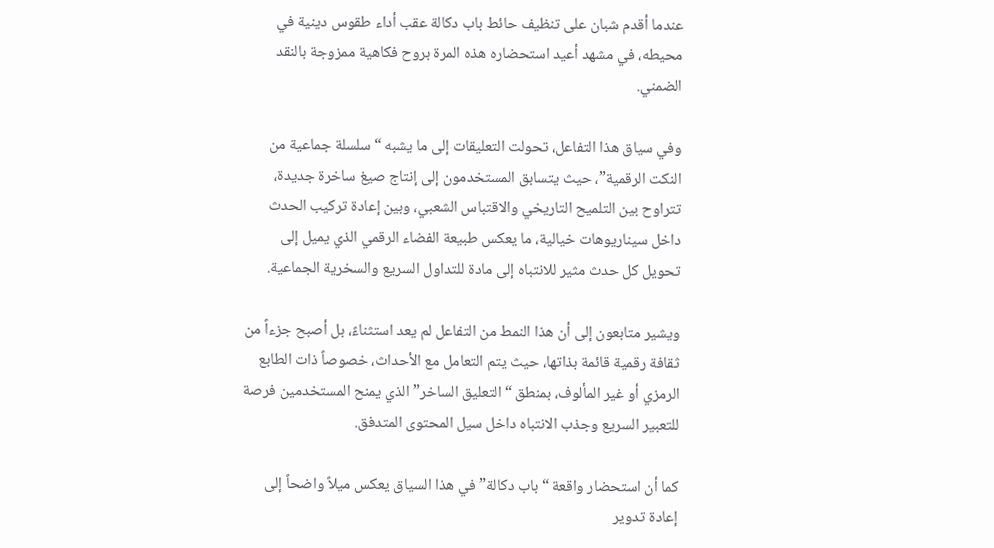عندما أقدم شبان على تنظيف حائط باب دكالة عقب أداء طقوس دينية في محيطه، في مشهد أعيد استحضاره هذه المرة بروح فكاهية ممزوجة بالنقد الضمني.

وفي سياق هذا التفاعل، تحولت التعليقات إلى ما يشبه “سلسلة جماعية من النكت الرقمية”، حيث يتسابق المستخدمون إلى إنتاج صيغ ساخرة جديدة، تتراوح بين التلميح التاريخي والاقتباس الشعبي، وبين إعادة تركيب الحدث داخل سيناريوهات خيالية، ما يعكس طبيعة الفضاء الرقمي الذي يميل إلى تحويل كل حدث مثير للانتباه إلى مادة للتداول السريع والسخرية الجماعية.

ويشير متابعون إلى أن هذا النمط من التفاعل لم يعد استثناءً، بل أصبح جزءاً من ثقافة رقمية قائمة بذاتها، حيث يتم التعامل مع الأحداث، خصوصاً ذات الطابع الرمزي أو غير المألوف، بمنطق “التعليق الساخر” الذي يمنح المستخدمين فرصة للتعبير السريع وجذب الانتباه داخل سيل المحتوى المتدفق.

كما أن استحضار واقعة “باب دكالة” في هذا السياق يعكس ميلاً واضحاً إلى إعادة تدوير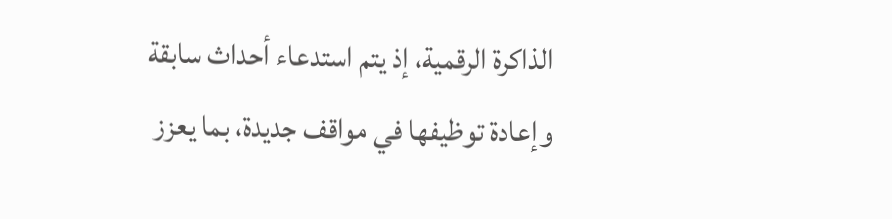الذاكرة الرقمية، إذ يتم استدعاء أحداث سابقة وإعادة توظيفها في مواقف جديدة، بما يعزز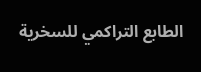الطابع التراكمي للسخرية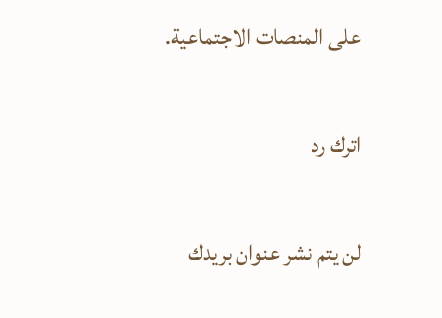على المنصات الاجتماعية.

اترك رد

لن يتم نشر عنوان بريدك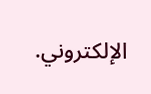الإلكتروني.